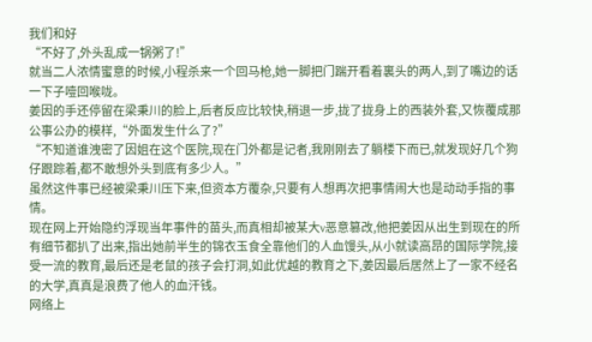我们和好
“不好了,外头乱成一锅粥了!”
就当二人浓情蜜意的时候,小程杀来一个回马枪,她一脚把门踹开看着裏头的两人,到了嘴边的话一下子噎回喉咙。
姜因的手还停留在梁秉川的脸上,后者反应比较快,稍退一步,拢了拢身上的西装外套,又恢覆成那公事公办的模样,“外面发生什么了?”
“不知道谁洩密了因姐在这个医院,现在门外都是记者,我刚刚去了躺楼下而已,就发现好几个狗仔跟踪着,都不敢想外头到底有多少人。”
虽然这件事已经被梁秉川压下来,但资本方覆杂,只要有人想再次把事情闹大也是动动手指的事情。
现在网上开始隐约浮现当年事件的苗头,而真相却被某大v恶意篡改,他把姜因从出生到现在的所有细节都扒了出来,指出她前半生的锦衣玉食全靠他们的人血馒头,从小就读高昂的国际学院,接受一流的教育,最后还是老鼠的孩子会打洞,如此优越的教育之下,姜因最后居然上了一家不经名的大学,真真是浪费了他人的血汗钱。
网络上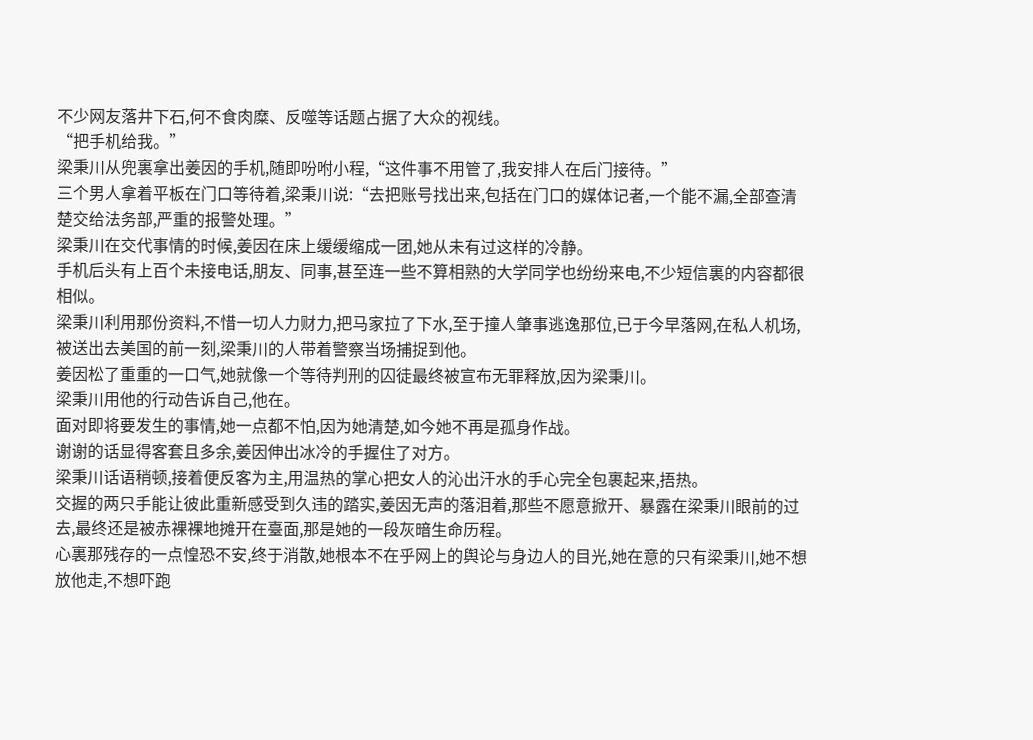不少网友落井下石,何不食肉糜、反噬等话题占据了大众的视线。
“把手机给我。”
梁秉川从兜裏拿出姜因的手机,随即吩咐小程,“这件事不用管了,我安排人在后门接待。”
三个男人拿着平板在门口等待着,梁秉川说:“去把账号找出来,包括在门口的媒体记者,一个能不漏,全部查清楚交给法务部,严重的报警处理。”
梁秉川在交代事情的时候,姜因在床上缓缓缩成一团,她从未有过这样的冷静。
手机后头有上百个未接电话,朋友、同事,甚至连一些不算相熟的大学同学也纷纷来电,不少短信裏的内容都很相似。
梁秉川利用那份资料,不惜一切人力财力,把马家拉了下水,至于撞人肇事逃逸那位,已于今早落网,在私人机场,被送出去美国的前一刻,梁秉川的人带着警察当场捕捉到他。
姜因松了重重的一口气,她就像一个等待判刑的囚徒最终被宣布无罪释放,因为梁秉川。
梁秉川用他的行动告诉自己,他在。
面对即将要发生的事情,她一点都不怕,因为她清楚,如今她不再是孤身作战。
谢谢的话显得客套且多余,姜因伸出冰冷的手握住了对方。
梁秉川话语稍顿,接着便反客为主,用温热的掌心把女人的沁出汗水的手心完全包裹起来,捂热。
交握的两只手能让彼此重新感受到久违的踏实,姜因无声的落泪着,那些不愿意掀开、暴露在梁秉川眼前的过去,最终还是被赤裸裸地摊开在臺面,那是她的一段灰暗生命历程。
心裏那残存的一点惶恐不安,终于消散,她根本不在乎网上的舆论与身边人的目光,她在意的只有梁秉川,她不想放他走,不想吓跑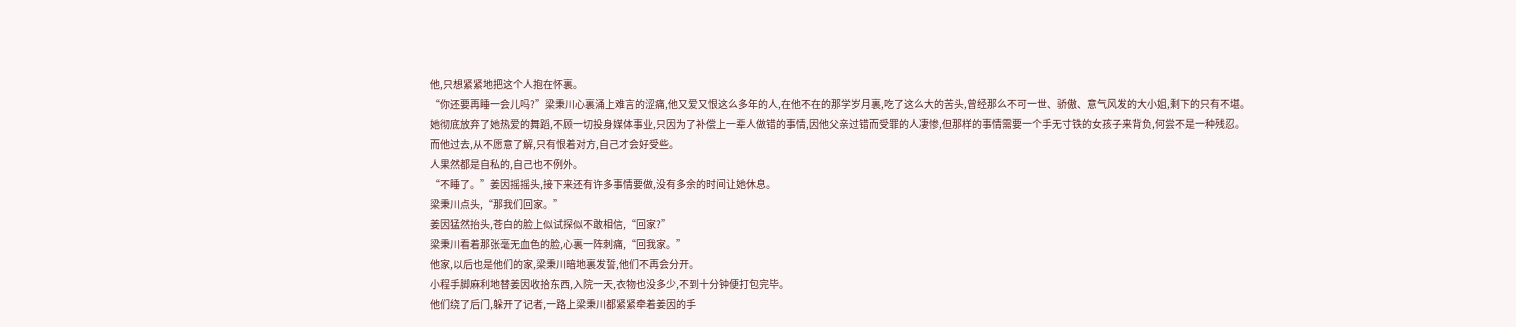他,只想紧紧地把这个人抱在怀裏。
“你还要再睡一会儿吗?”梁秉川心裏涌上难言的涩痛,他又爱又恨这么多年的人,在他不在的那学岁月裏,吃了这么大的苦头,曾经那么不可一世、骄傲、意气风发的大小姐,剩下的只有不堪。
她彻底放弃了她热爱的舞蹈,不顾一切投身媒体事业,只因为了补偿上一辈人做错的事情,因他父亲过错而受罪的人凄惨,但那样的事情需要一个手无寸铁的女孩子来背负,何尝不是一种残忍。
而他过去,从不愿意了解,只有恨着对方,自己才会好受些。
人果然都是自私的,自己也不例外。
“不睡了。”姜因摇摇头,接下来还有许多事情要做,没有多余的时间让她休息。
梁秉川点头,“那我们回家。”
姜因猛然抬头,苍白的脸上似试探似不敢相信,“回家?”
梁秉川看着那张毫无血色的脸,心裏一阵刺痛,“回我家。”
他家,以后也是他们的家,梁秉川暗地裏发誓,他们不再会分开。
小程手脚麻利地替姜因收拾东西,入院一天,衣物也没多少,不到十分钟便打包完毕。
他们绕了后门,躲开了记者,一路上梁秉川都紧紧牵着姜因的手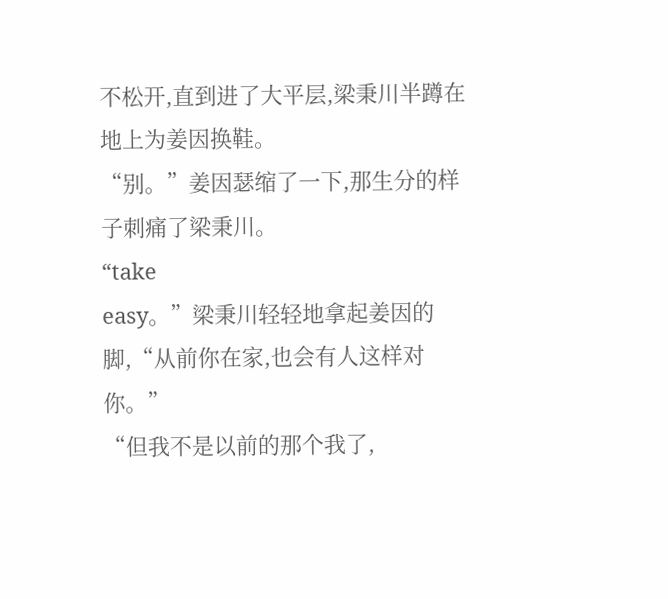不松开,直到进了大平层,梁秉川半蹲在地上为姜因换鞋。
“别。”姜因瑟缩了一下,那生分的样子刺痛了梁秉川。
“take
easy。”梁秉川轻轻地拿起姜因的脚,“从前你在家,也会有人这样对你。”
“但我不是以前的那个我了,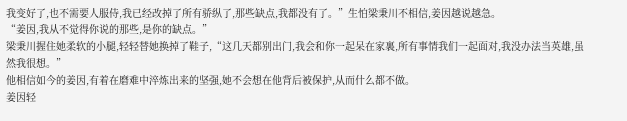我变好了,也不需要人服侍,我已经改掉了所有骄纵了,那些缺点,我都没有了。”生怕梁秉川不相信,姜因越说越急。
“姜因,我从不觉得你说的那些,是你的缺点。”
梁秉川握住她柔软的小腿,轻轻替她换掉了鞋子,“这几天都别出门,我会和你一起呆在家裏,所有事情我们一起面对,我没办法当英雄,虽然我很想。”
他相信如今的姜因,有着在磨难中淬炼出来的坚强,她不会想在他背后被保护,从而什么都不做。
姜因轻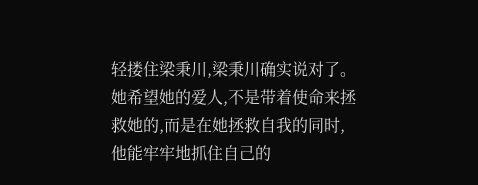轻搂住梁秉川,梁秉川确实说对了。
她希望她的爱人,不是带着使命来拯救她的,而是在她拯救自我的同时,他能牢牢地抓住自己的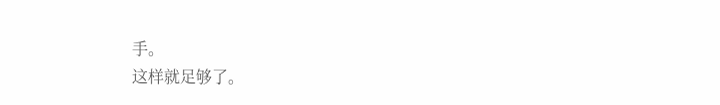手。
这样就足够了。